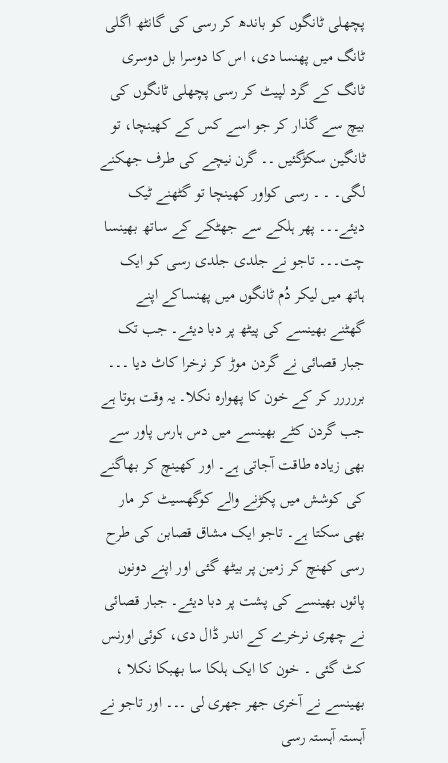پچھلی ٹانگوں کو باندھ کر رسی کی گانٹھ اگلی ٹانگ میں پھنسا دی، اس کا دوسرا بل دوسری ٹانگ کے گرد لپیٹ کر رسی پچھلی ٹانگوں کی بیچ سے گذار کر جو اسے کس کے کھینچا، تو ٹانگین سکڑگئیں ۔۔ گرن نیچے کی طرف جھکنے لگی۔ ۔ ۔ رسی کواور کھینچا تو گٹھنے ٹیک دیئے۔۔۔ پھر ہلکے سے جھٹکے کے ساتھ بھینسا چت۔۔۔ تاجو نے جلدی جلدی رسی کو ایک ہاتھ میں لیکر دُم ٹانگوں میں پھنساکے اپنے گھٹنے بھینسے کی پیٹھ پر دبا دیئے۔ جب تک جبار قصائی نے گردن موڑ کر نرخرا کاٹ دیا ۔۔۔ بررررر کر کے خون کا پھوارہ نکلا۔ یہ وقت ہوتا ہے جب گردن کٹے بھینسے میں دس ہارس پاور سے بھی زیادہ طاقت آجاتی ہے۔ اور کھینچ کر بھاگنے کی کوشش میں پکڑنے والے کوگھسیٹ کر مار بھی سکتا ہے۔ تاجو ایک مشاق قصابن کی طرح رسی کھنچ کر زمین پر بیٹھ گئی اور اپنے دونوں پائوں بھینسے کی پشت پر دبا دیئے۔ جبار قصائی نے چھری نرخرے کے اندر ڈال دی، کوئی اورنس کٹ گئی ۔ خون کا ایک ہلکا سا بھبکا نکلا ، بھینسے نے آخری جھر جھری لی ۔۔۔ اور تاجو نے آہستہ آہستہ رسی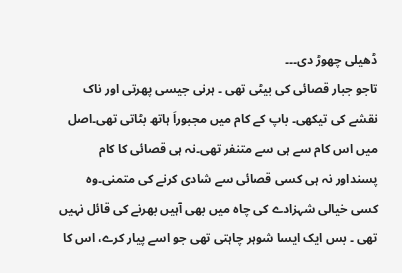ڈھیلی چھوڑ دی۔۔۔
تاجو جبار قصائی کی بیٹی تھی ۔ ہرنی جیسی پھرتی اور ناک نقشے کی تیکھی۔ باپ کے کام میں مجبوراَ ہاتھ بٹاتی تھی۔اصل میں اس کام سے ہی سے متنفر تھی۔نہ ہی قصائی کا کام پسنداور نہ ہی کسی قصائی سے شادی کرنے کی متمنی۔وہ کسی خیالی شہزادے کی چاہ میں بھی آہیں بھرنے کی قائل نہیں تھی ۔ بس ایک ایسا شوہر چاہتی تھی جو اسے پیار کرے، اس کا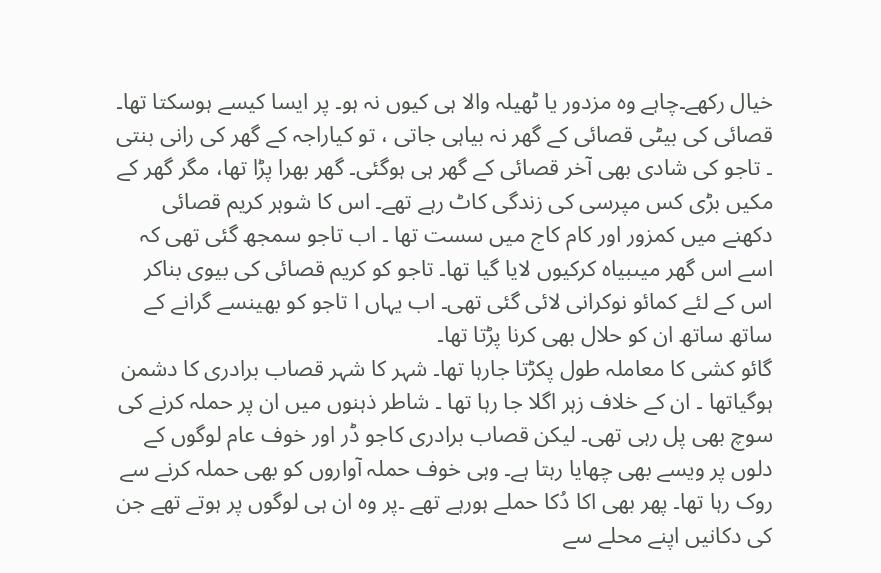خیال رکھے۔چاہے وہ مزدور یا ٹھیلہ والا ہی کیوں نہ ہو۔ پر ایسا کیسے ہوسکتا تھا۔ قصائی کی بیٹی قصائی کے گھر نہ بیاہی جاتی ، تو کیاراجہ کے گھر کی رانی بنتی ۔ تاجو کی شادی بھی آخر قصائی کے گھر ہی ہوگئی۔ گھر بھرا پڑا تھا، مگر گھر کے مکیں بڑی کس مپرسی کی زندگی کاٹ رہے تھے۔ اس کا شوہر کریم قصائی دکھنے میں کمزور اور کام کاج میں سست تھا ۔ اب تاجو سمجھ گئی تھی کہ اسے اس گھر میںبیاہ کرکیوں لایا گیا تھا۔ تاجو کو کریم قصائی کی بیوی بناکر اس کے لئے کمائو نوکرانی لائی گئی تھی۔ اب یہاں ا تاجو کو بھینسے گرانے کے ساتھ ساتھ ان کو حلال بھی کرنا پڑتا تھا۔
گائو کشی کا معاملہ طول پکڑتا جارہا تھا۔ شہر کا شہر قصاب برادری کا دشمن ہوگیاتھا ۔ ان کے خلاف زہر اگلا جا رہا تھا ۔ شاطر ذہنوں میں ان پر حملہ کرنے کی سوچ بھی پل رہی تھی۔ لیکن قصاب برادری کاجو ڈر اور خوف عام لوگوں کے دلوں پر ویسے بھی چھایا رہتا ہے۔ وہی خوف حملہ آواروں کو بھی حملہ کرنے سے روک رہا تھا۔ پھر بھی اکا دُکا حملے ہورہے تھے ۔پر وہ ان ہی لوگوں پر ہوتے تھے جن کی دکانیں اپنے محلے سے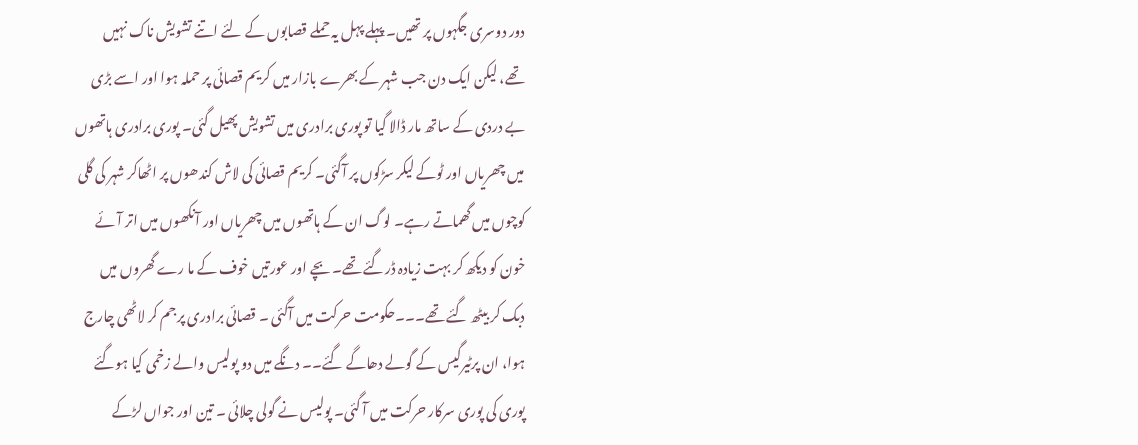دور دوسری جگہوں پر تھیں۔ پہلے پہل یہ حملے قصابوں کے لئے اتنے تشویش ناک نہیں تھے، لیکن ایک دن جب شہر کے بھرے بازار میں کریم قصائی پر حملہ ہوا اور اسے بڑی بے دردی کے ساتھ مار ڈالا گیا تو پوری برادری میں تشویش پھیل گئی۔ پوری برادری ہاتھوں میں چھریاں اور ٹوکے لیکر سڑکوں پر آگئی۔ کریم قصائی کی لاش کندھوں پر اٹھاکر شہر کی گلی کوچوں میں گھماتے رہے۔ لوگ ان کے ہاتھوں میں چھریاں اور آنکھوں میں اتر آئے خون کو دیکھ کر بہت زیادہ ڈرگئے تھے۔ بچے اور عورتیں خوف کے ما رے گھروں میں دبک کر بیٹھ گئے تھے۔۔۔حکومت حرکت میں آگئی ۔ قصائی برادری پر جم کر لاٹھی چارج ہوا، ان پرٹیرگیس کے گولے دھاگے گئے۔۔ دنگے میں دو پولیس والے زخمی کیا ہوگئے پوری کی پوری سرکار حرکت میں آ گئی۔ پولیس نے گولی چلائی ۔ تین اور جواں لڑکے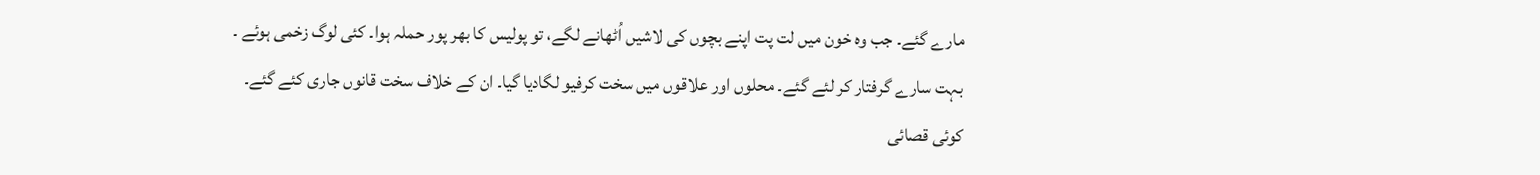مارے گئے۔ جب وہ خون میں لت پت اپنے بچوں کی لاشیں اُٹھانے لگے، تو پولیس کا بھر پور حملہ ہوا۔ کئی لوگ زخمی ہوئے ۔ بہت سارے گرفتار کر لئے گئے۔ محلوں اور علاقوں میں سخت کرفیو لگادیا گیا۔ ان کے خلاف سخت قانوں جاری کئے گئے۔ کوئی قصائی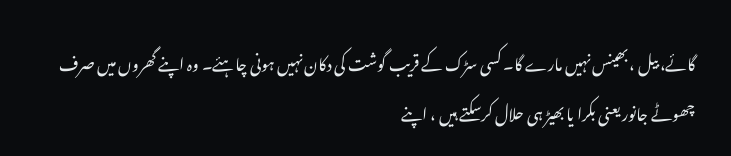گائے، بیل ، بھینس نہیں مارے گا۔ کسی سڑک کے قریب گوشت کی دکان نہیں ہونی چاہئے۔ وہ اپنے گھروں میں صرف چھوٹے جانور یعنی بکرا یا بھیڑ ہی حلال کرسکتے ہیں ، اپنے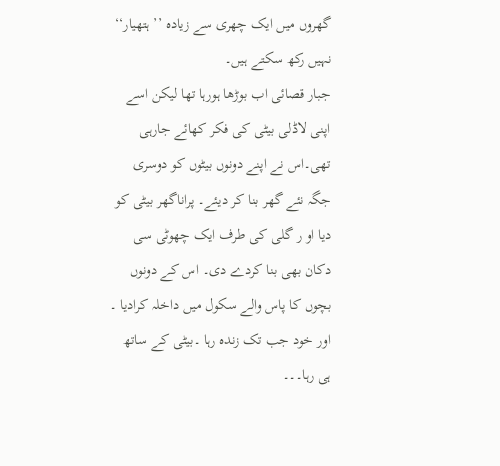گھروں میں ایک چھری سے زیادہ ’’ ہتھیار‘‘ نہیں رکھ سکتے ہیں۔
جبار قصائی اب بوڑھا ہورہا تھا لیکن اسے اپنی لاڈلی بیٹی کی فکر کھائے جارہی تھی۔اس نے اپنے دونوں بیٹوں کو دوسری جگہ نئے گھر بنا کر دیئے۔ پراناگھر بیٹی کو دیا او ر گلی کی طرف ایک چھوٹی سی دکان بھی بنا کردے دی۔ اس کے دونوں بچوں کا پاس والے سکول میں داخلہ کرادیا ۔ اور خود جب تک زندہ رہا ۔بیٹی کے ساتھ ہی رہا۔۔۔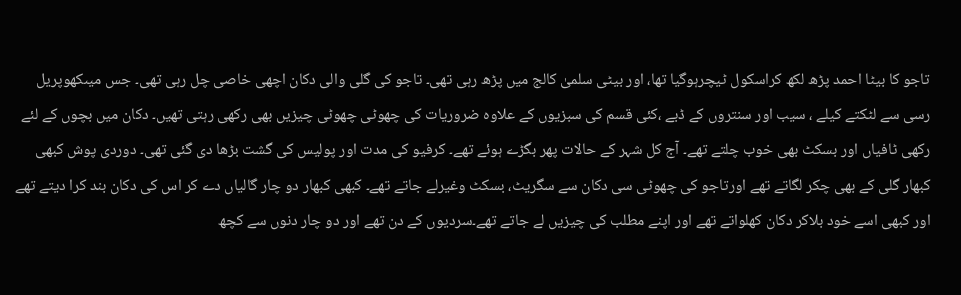تاجو کا بیٹا احمد پڑھ لکھ کراسکول ٹیچرہوگیا تھا، اور بیٹی سلمیٰ کالج میں پڑھ رہی تھی۔ تاجو کی گلی والی دکان اچھی خاصی چل رہی تھی۔ جس میںکھوپریل رسی سے لٹکتے کیلے ، سیب اور سنتروں کے ڈبے ،کئی قسم کی سبزیوں کے علاوہ ضروریات کی چھوٹی چھوٹی چیزیں بھی رکھی رہتی تھیں۔ دکان میں بچوں کے لئے رکھی ٹافیاں اور بسکٹ بھی خوب چلتے تھے۔ آج کل شہر کے حالات پھر بگڑے ہوئے تھے۔ کرفیو کی مدت اور پولیس کی گشت بڑھا دی گئی تھی۔ دوردی پوش کبھی کبھار گلی کے بھی چکر لگاتے تھے اورتاجو کی چھوٹی سی دکان سے سگریٹ، بسکٹ وغیرلے جاتے تھے۔ کبھی کبھار دو چار گالیاں دے کر اس کی دکان بند کرا دیتے تھے اور کبھی اسے خود بلاکر دکان کھلواتے تھے اور اپنے مطلب کی چیزیں لے جاتے تھے۔سردیوں کے دن تھے اور دو چار دنوں سے کچھ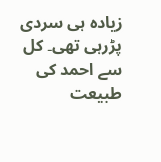زیادہ ہی سردی پڑرہی تھی۔ کل سے احمد کی طبیعت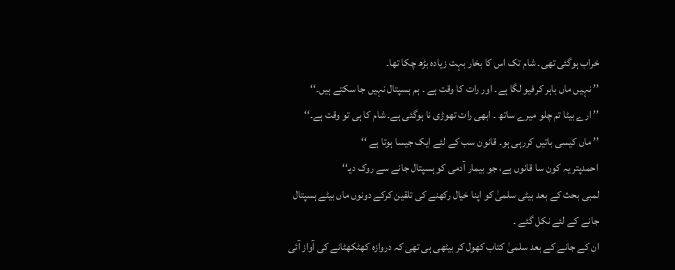خراب ہوگئی تھی۔ شام تک اس کا بخار بہت زیادہ بڑھ چکا تھا۔
’’ نہیں ماں باہر کرفیو لگا ہے۔ اور رات کا وقت ہے ۔ ہم ہسپتال نہیں جا سکتے ہیں۔‘‘
’’ ارے بیٹا تم چلو میرے ساتھ ۔ ابھی رات تھوڑی نا ہوگئی ہے۔ شام کا ہی تو وقت ہے۔‘‘
’’ ماں کیسی باتیں کررہی ہو۔ قانون سب کے لئے ایک جیسا ہوتا ہے ‘‘
احمدپتر یہ کون سا قانوں ہے، جو بیمار آدمی کو ہسپتال جانے سے روک دیـ‘‘
لمبی بحث کے بعد بیٹی سلمیٰ کو اپنا خیال رکھنے کی تلقین کرکے دونوں ماں بیٹے ہسپتال جانے کے لئے نکل گئے ۔
ان کے جانے کے بعد سلمیٰ کتاب کھول کر بیٹھی ہی تھی کہ دروازہ کھٹکھٹانے کی آواز آئی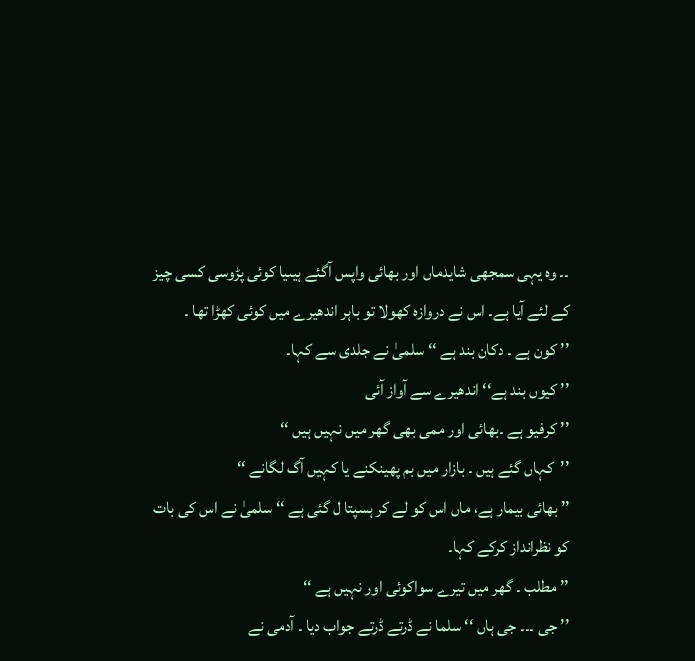۔۔ وہ یہی سمجھی شایدماں اور بھائی واپس آگئے ہیںیا کوئی پڑوسی کسی چیز کے لئے آیا ہے۔ اس نے دروازہ کھولا تو باہر اندھیرے میں کوئی کھڑا تھا ۔
’’ کون ہے ۔ دکان بند ہے ‘‘ سلمیٰ نے جلدی سے کہا۔
’’ کیوں بند ہے‘‘ اندھیرے سے آواز آئی
’’ کرفیو ہے ۔بھائی اور ممی بھی گھر میں نہیں ہیں ‘‘
’’کہاں گئے ہیں ۔ بازار میں بم پھینکنے یا کہیں آگ لگانے ‘‘
’’ بھائی بیمار ہے، ماں اس کو لے کر ہسپتا ل گئی ہے ‘‘ سلمیٰ نے اس کی بات کو نظرانداز کرکے کہا۔
’’ مطلب ۔ گھر میں تیرے سواکوئی اور نہیں ہے ‘‘
’’ جی ۔۔۔ جی ہاں ‘‘ سلما نے ڈرتے ڈرتے جواب دیا ۔ آدمی نے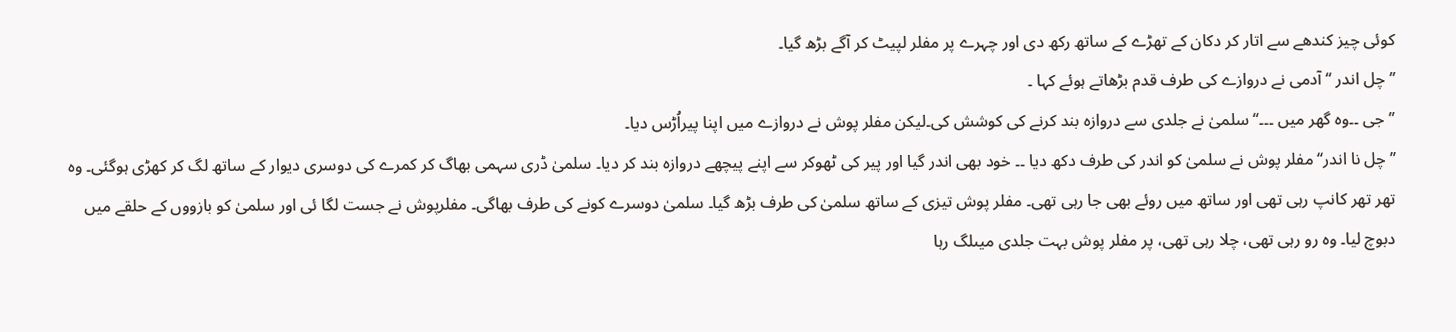کوئی چیز کندھے سے اتار کر دکان کے تھڑے کے ساتھ رکھ دی اور چہرے پر مفلر لپیٹ کر آگے بڑھ گیا۔
’’ چل اندر ‘‘ آدمی نے دروازے کی طرف قدم بڑھاتے ہوئے کہا ۔
’’ جی ۔۔وہ گھر میں ۔۔۔‘‘ سلمیٰ نے جلدی سے دروازہ بند کرنے کی کوشش کی۔لیکن مفلر پوش نے دروازے میں اپنا پیراُڑس دیا۔
’’چل نا اندر‘‘ مفلر پوش نے سلمیٰ کو اندر کی طرف دکھ دیا ۔۔ خود بھی اندر گیا اور پیر کی ٹھوکر سے اپنے پیچھے دروازہ بند کر دیا۔ سلمیٰ ڈری سہمی بھاگ کر کمرے کی دوسری دیوار کے ساتھ لگ کر کھڑی ہوگئی۔ وہ تھر تھر کانپ رہی تھی اور ساتھ میں روئے بھی جا رہی تھی۔ مفلر پوش تیزی کے ساتھ سلمیٰ کی طرف بڑھ گیا۔ سلمیٰ دوسرے کونے کی طرف بھاگی۔ مفلرپوش نے جست لگا ئی اور سلمیٰ کو بازووں کے حلقے میں دبوچ لیا۔ وہ رو رہی تھی، چلا رہی تھی، پر مفلر پوش بہت جلدی میںلگ رہا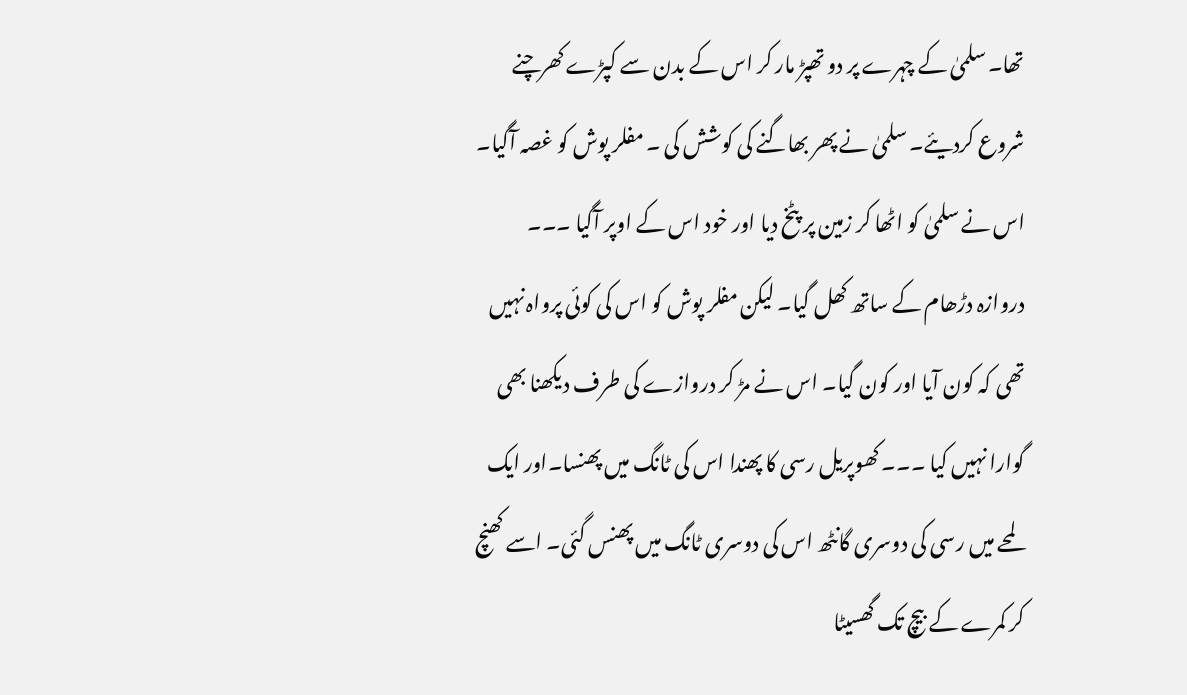تھا۔ سلمیٰ کے چہرے پر دو تھپڑ مار کر اس کے بدن سے کپڑے کھرچنے شروع کردیئے۔ سلمیٰ نے پھر بھاگنے کی کوشش کی ۔ مفلر پوش کو غصہ آگیا۔ اس نے سلمیٰ کو اٹھا کر زمین پر پٹخ دیا اور خود اس کے اوپر آگیا ۔۔۔
دروازہ دڑھام کے ساتھ کھل گیا۔ لیکن مفلر پوش کو اس کی کوئی پرواہ نہیں تھی کہ کون آیا اور کون گیا۔ اس نے مڑ کر دروازے کی طرف دیکھنا بھی گوارا نہیں کیا ۔۔۔ کھوپریل رسی کا پھندا اس کی ٹانگ میں پھنسا۔اور ایک لمحے میں رسی کی دوسری گانٹھ اس کی دوسری ٹانگ میں پھنس گئی۔ اسے کھنچ کر کمرے کے بیچ تک گھسیٹا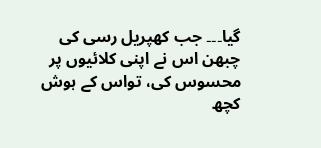گیا۔۔۔ جب کھپریل رسی کی چبھن اس نے اپنی کلائیوں پر محسوس کی، تواس کے ہوش کچھ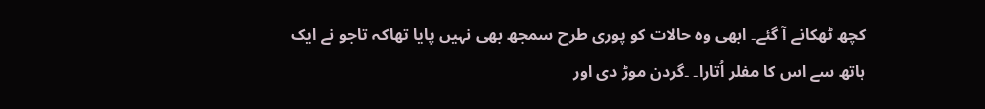کچھ ٹھکانے آ گئے۔ ابھی وہ حالات کو پوری طرح سمجھ بھی نہیں پایا تھاکہ تاجو نے ایک ہاتھ سے اس کا مفلر اُتارا۔ ۔گردن موڑ دی اور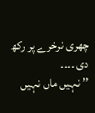چھری نرخرے پر رکھ دی ۔۔۔۔
’’ نہیں ماں نہیں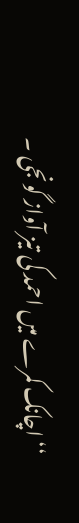‘‘ اچانک کمرے میں احمد کی تیز آواز گونجی ۔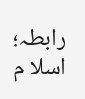رابطہ؛ اسلا م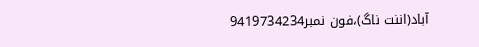آباد(اننت ناگ)،فون نمبر9419734234